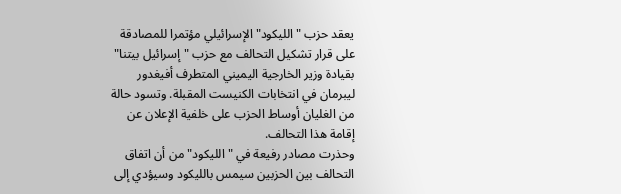يعقد حزب "الليكود" الإسرائيلي مؤتمرا للمصادقة على قرار تشكيل التحالف مع حزب "إسرائيل بيتنا" بقيادة وزير الخارجية اليميني المتطرف أفيغدور ليبرمان في انتخابات الكنيست المقبلة. وتسود حالة من الغليان أوساط الحزب على خلفية الإعلان عن إقامة هذا التحالف.
وحذرت مصادر رفيعة في "الليكود" من أن اتفاق التحالف بين الحزبين سيمس بالليكود وسيؤدي إلى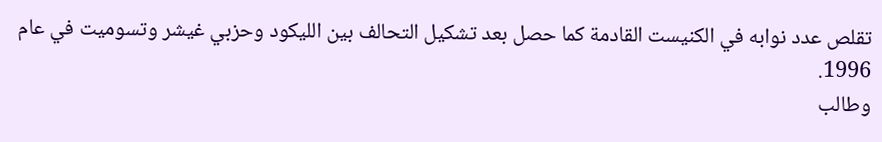تقلص عدد نوابه في الكنيست القادمة كما حصل بعد تشكيل التحالف بين الليكود وحزبي غيشر وتسوميت في عام 1996.
وطالب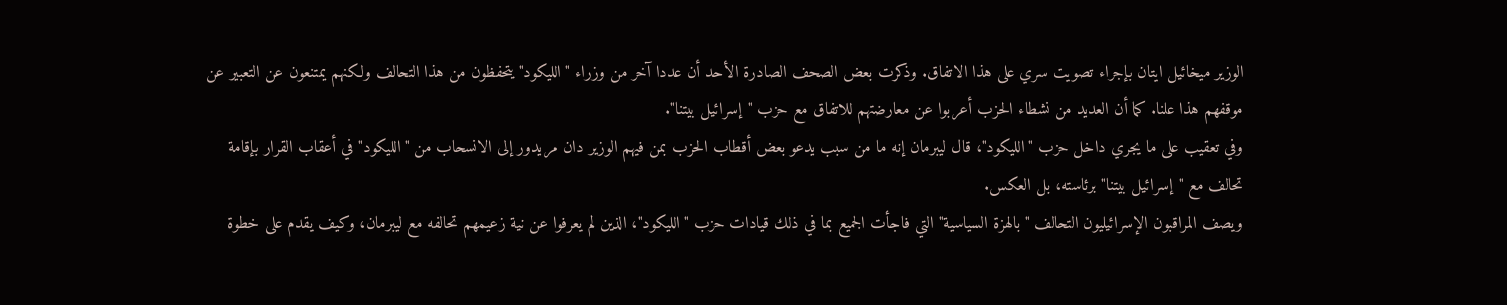الوزير ميخائيل ايتان بإجراء تصويت سري على هذا الاتفاق. وذكرت بعض الصحف الصادرة الأحد أن عددا آخر من وزراء "الليكود" يتحفظون من هذا التحالف ولكنهم يمتنعون عن التعبير عن موقفهم هذا علنا. كما أن العديد من نشطاء الحزب أعربوا عن معارضتهم للاتفاق مع حزب "إسرائيل بيتنا".
وفي تعقيب على ما يجري داخل حزب "الليكود"، قال ليبرمان إنه ما من سبب يدعو بعض أقطاب الحزب بمن فيهم الوزير دان مريدور إلى الانسحاب من "الليكود" في أعقاب القرار بإقامة تحالف مع "إسرائيل بيتنا" برئاسته، بل العكس.
ويصف المراقبون الإسرائيليون التحالف "بالهزة السياسية" التي فاجأت الجميع بما في ذلك قيادات حزب "الليكود"، الذين لم يعرفوا عن نية زعيمهم تحالفه مع ليبرمان، وكيف يقدم على خطوة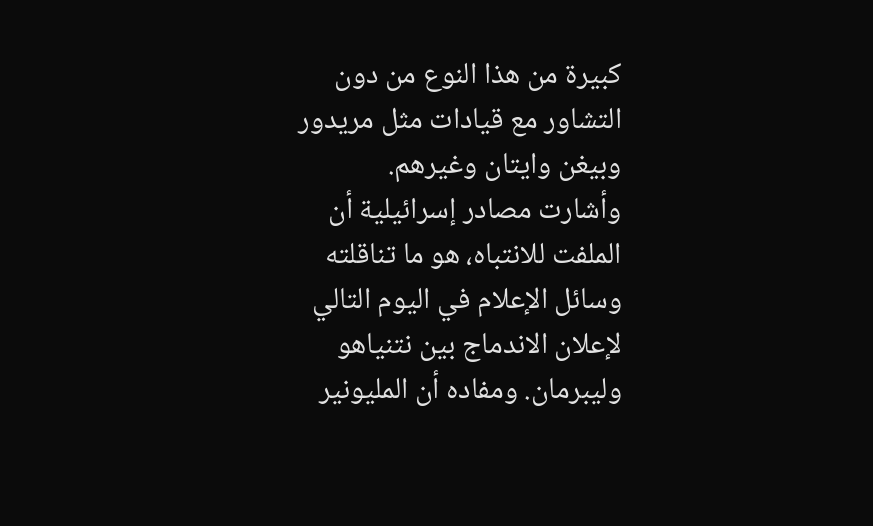كبيرة من هذا النوع من دون التشاور مع قيادات مثل مريدور وبيغن وايتان وغيرهم.
وأشارت مصادر إسرائيلية أن الملفت للانتباه، هو ما تناقلته وسائل الإعلام في اليوم التالي لإعلان الاندماج بين نتنياهو وليبرمان. ومفاده أن المليونير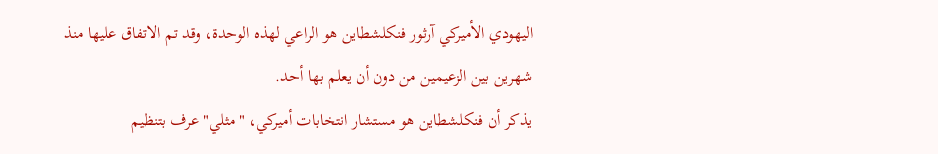اليهودي الأميركي آرثور فنكلشطاين هو الراعي لهذه الوحدة، وقد تم الاتفاق عليها منذ شهرين بين الزعيمين من دون أن يعلم بها أحد.
يذكر أن فنكلشطاين هو مستشار انتخابات أميركي، "مثلي" عرف بتنظيم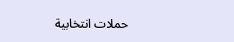حملات انتخابية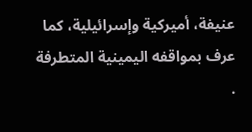عنيفة، أميركية وإسرائيلية، كما عرف بمواقفه اليمينية المتطرفة .